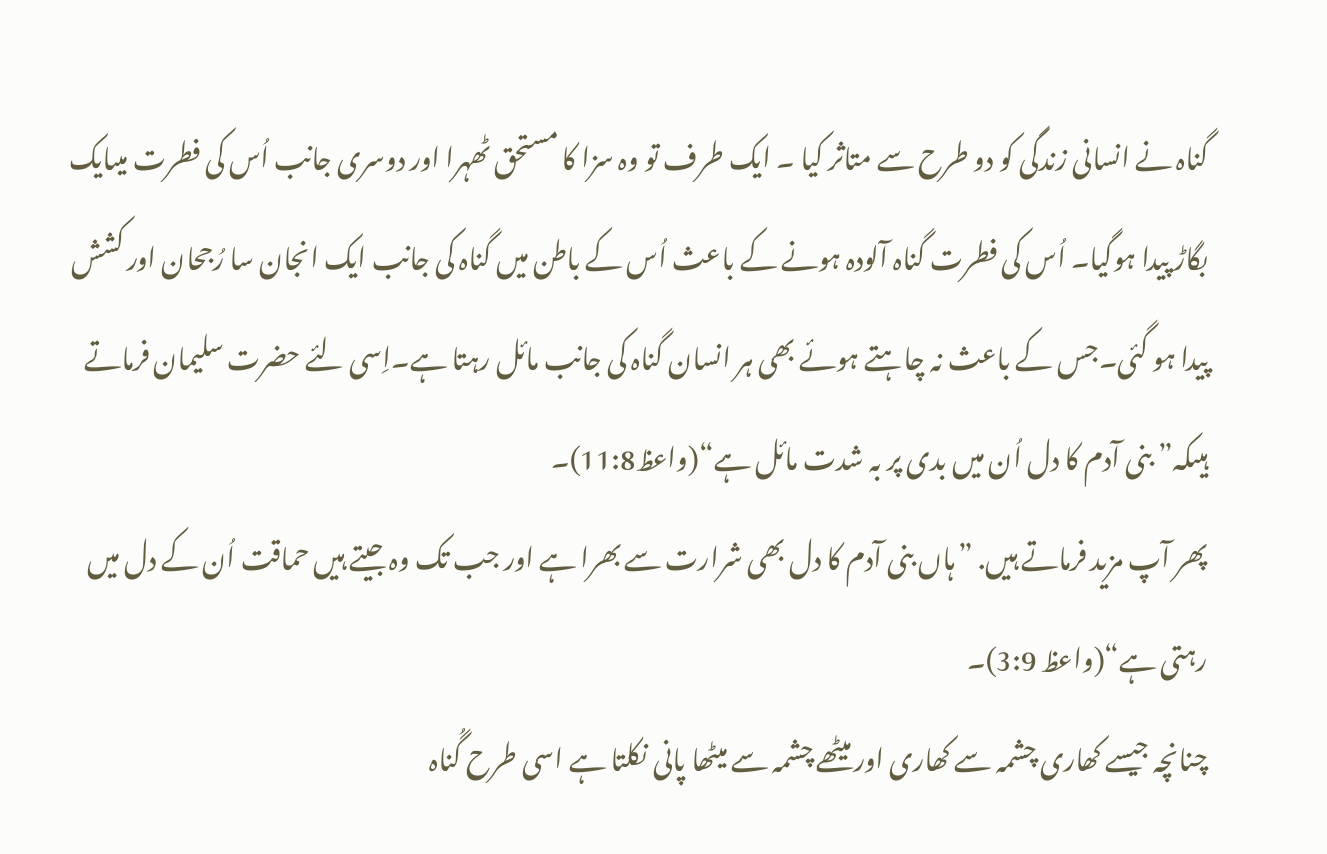گناہ نے انسانی زندگی کو دو طرح سے متاثر کیا ۔ ایک طرف تو وہ سزا کا مستحق ٹھہرا اور دوسری جانب اُس کی فطرت میںایک بگاڑ پیدا ہوگیا۔ اُس کی فطرت گناہ آلودہ ہونے کے باعث اُس کے باطن میں گناہ کی جانب ایک انجان سا رُجحان اور کشش پیدا ہو گئی۔جس کے باعث نہ چاہتے ہوئے بھی ہر انسان گناہ کی جانب مائل رہتا ہے۔اِسی لئے حضرت سلیمان فرماتے ہیںکہ” بنی آدم کا دل اُن میں بدی پر بہ شدت مائل ہے“(واعظ11:8)۔
پھر آپ مزید فرماتے ہیں. ”ہاں بنی آدم کا دل بھی شرارت سے بھرا ہے اور جب تک وہ جیتے ہیں حماقت اُن کے دل میں رہتی ہے“(واعظ 3:9)۔
چنانچہ جیسے کھاری چشمہ سے کھاری اور میٹھے چشمہ سے میٹھا پانی نکلتا ہے اسی طرح گُناہ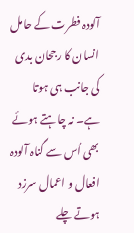آلودہ فطرت کے حامل انسان کا رجحان بدی کی جانب ہی ہوتا ہے۔ نہ چاہتے ہوئے بھی اُس سے گناہ آلودہ افعال و اعمال سرزد ہوتے چلے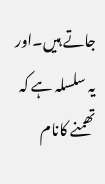جاتے ہیں۔اور یہ سلسلہ ہے کہ تھمنے کانام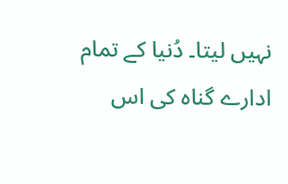نہیں لیتا۔ دُنیا کے تمام ادارے گناہ کی اس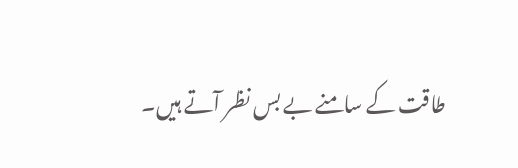طاقت کے سامنے بے بس نظر آتے ہیں۔